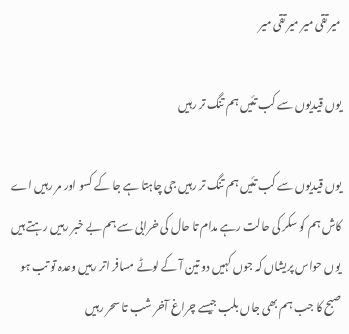میر تقی میر میر تقی میر

یوں قیدیوں سے کب تئیں ہم تنگ تر رہیں

یوں قیدیوں سے کب تئیں ہم تنگ تر رہیں جی چاہتا ہے جا کے کسو اور مر رہیں اے کاش ہم کو سکر کی حالت رہے مدام تا حال کی خرابی سے ہم بے خبر رہیں رہتے ہیں یوں حواس پریشاں کہ جوں کہیں دو تین آ کے لوٹے مسافر اتر رہیں وعدہ تو تب ہو صبح کا جب ہم بھی جاں بلب جیسے چراغ آخر شب تا سحر رہیں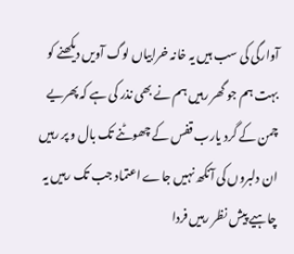آوارگی کی سب ہیں یہ خانہ خرابیاں لوگ آویں دیکھنے کو بہت ہم جو گھر رہیں ہم نے بھی نذر کی ہے کہ پھریے چمن کے گرد یارب قفس کے چھوٹنے تک بال و پر رہیں ان دلبروں کی آنکھ نہیں جاے اعتماد جب تک رہیں یہ چاہیے پیش نظر رہیں فردا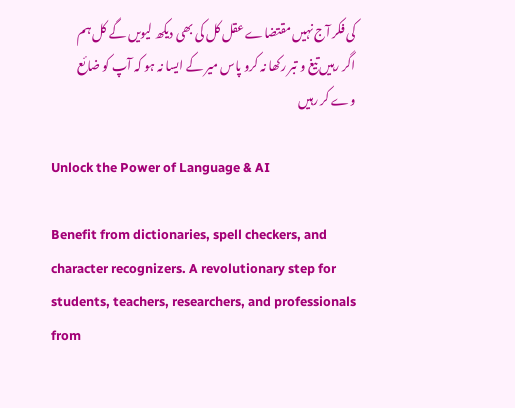کی فکر آج نہیں مقتضاے عقل کل کی بھی دیکھ لیویں گے کل ہم اگر رہیں تیغ و تبر رکھا نہ کرو پاس میر کے ایسا نہ ہو کہ آپ کو ضائع وے کر رہیں

Unlock the Power of Language & AI

Benefit from dictionaries, spell checkers, and character recognizers. A revolutionary step for students, teachers, researchers, and professionals from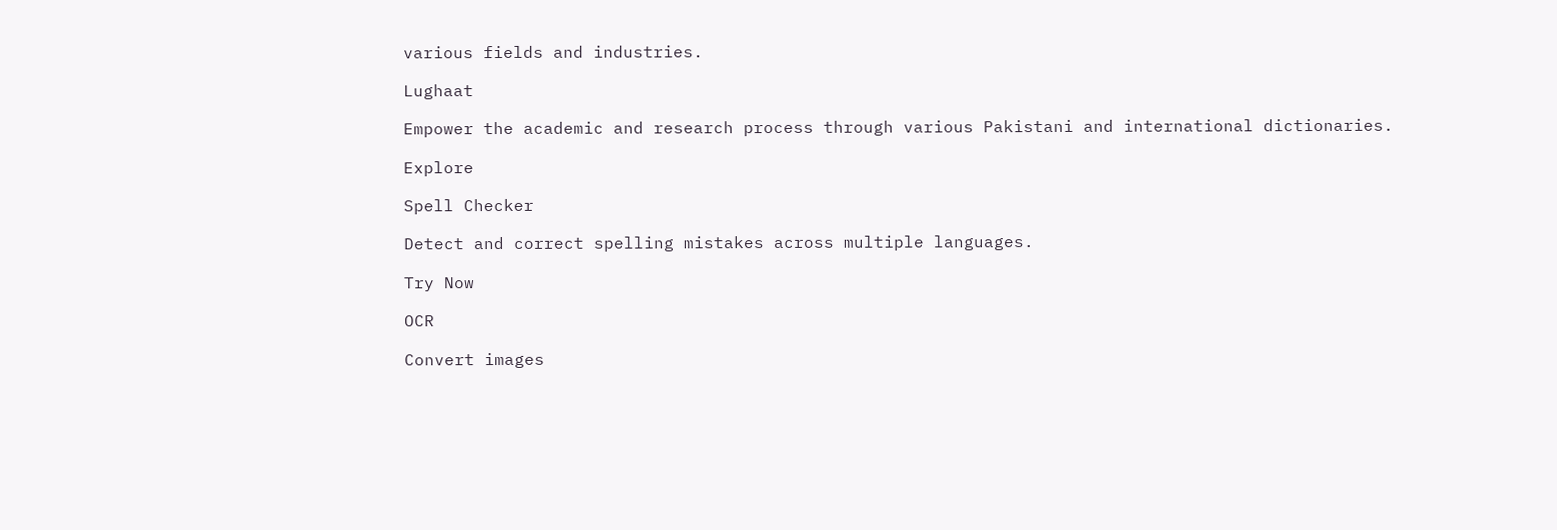various fields and industries.

Lughaat

Empower the academic and research process through various Pakistani and international dictionaries.

Explore

Spell Checker

Detect and correct spelling mistakes across multiple languages.

Try Now

OCR

Convert images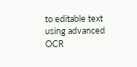to editable text using advanced OCR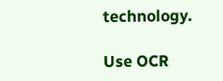technology.

Use OCR